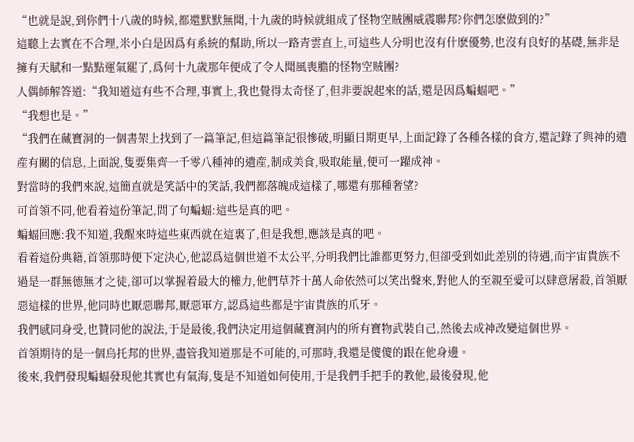“也就是說,到你們十八歲的時候,都還默默無聞,十九歲的時候就組成了怪物空賊團威震聯邦?你們怎麽做到的?”
這聽上去實在不合理,米小白是因爲有系統的幫助,所以一路青雲直上,可這些人分明也沒有什麽優勢,也沒有良好的基礎,無非是擁有天賦和一點點運氣罷了,爲何十九歲那年便成了令人聞風喪膽的怪物空賊團?
人偶師解答道:“我知道這有些不合理,事實上,我也覺得太奇怪了,但非要說起來的話,還是因爲蝙蝠吧。”
“我想也是。”
“我們在藏寶洞的一個書架上找到了一篇筆記,但這篇筆記很慘破,明顯日期更早,上面記錄了各種各樣的食方,還記錄了與神的遺産有關的信息,上面說,隻要集齊一千零八種神的遺産,制成美食,吸取能量,便可一躍成神。
對當時的我們來說,這簡直就是笑話中的笑話,我們都落魄成這樣了,哪還有那種奢望?
可首領不同,他看着這份筆記,問了句蝙蝠:這些是真的吧。
蝙蝠回應:我不知道,我醒來時這些東西就在這裏了,但是我想,應該是真的吧。
看着這份典籍,首領那時便下定決心,他認爲這個世道不太公平,分明我們比誰都更努力,但卻受到如此差别的待遇,而宇宙貴族不過是一群無德無才之徒,卻可以掌握着最大的權力,他們草芥十萬人命依然可以笑出聲來,對他人的至親至愛可以肆意屠殺,首領厭惡這樣的世界,他同時也厭惡聯邦,厭惡軍方,認爲這些都是宇宙貴族的爪牙。
我們感同身受,也贊同他的說法,于是最後,我們決定用這個藏寶洞内的所有寶物武裝自己,然後去成神改變這個世界。
首領期待的是一個烏托邦的世界,盡管我知道那是不可能的,可那時,我還是傻傻的跟在他身邊。
後來,我們發現蝙蝠發現他其實也有氣海,隻是不知道如何使用,于是我們手把手的教他,最後發現,他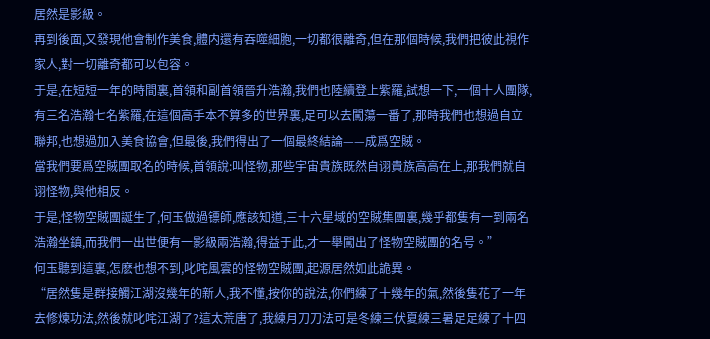居然是影級。
再到後面,又發現他會制作美食,體内還有吞噬細胞,一切都很離奇,但在那個時候,我們把彼此視作家人,對一切離奇都可以包容。
于是,在短短一年的時間裏,首領和副首領晉升浩瀚,我們也陸續登上紫羅,試想一下,一個十人團隊,有三名浩瀚七名紫羅,在這個高手本不算多的世界裏,足可以去闖蕩一番了,那時我們也想過自立聯邦,也想過加入美食協會,但最後,我們得出了一個最終結論——成爲空賊。
當我們要爲空賊團取名的時候,首領說:叫怪物,那些宇宙貴族既然自诩貴族高高在上,那我們就自诩怪物,與他相反。
于是,怪物空賊團誕生了,何玉做過镖師,應該知道,三十六星域的空賊集團裏,幾乎都隻有一到兩名浩瀚坐鎮,而我們一出世便有一影級兩浩瀚,得益于此,才一舉闖出了怪物空賊團的名号。”
何玉聽到這裏,怎麽也想不到,叱咤風雲的怪物空賊團,起源居然如此詭異。
“居然隻是群接觸江湖沒幾年的新人,我不懂,按你的說法,你們練了十幾年的氣,然後隻花了一年去修煉功法,然後就叱咤江湖了?這太荒唐了,我練月刀刀法可是冬練三伏夏練三暑足足練了十四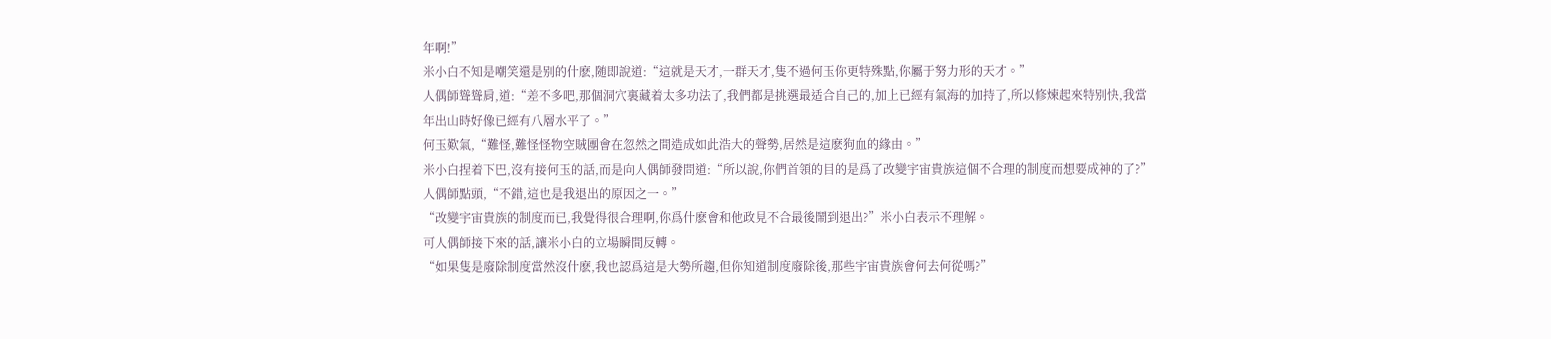年啊!”
米小白不知是嘲笑還是别的什麽,随即說道:“這就是天才,一群天才,隻不過何玉你更特殊點,你屬于努力形的天才。”
人偶師聳聳肩,道:“差不多吧,那個洞穴裏藏着太多功法了,我們都是挑選最适合自己的,加上已經有氣海的加持了,所以修煉起來特别快,我當年出山時好像已經有八層水平了。”
何玉歎氣,“難怪,難怪怪物空賊團會在忽然之間造成如此浩大的聲勢,居然是這麽狗血的緣由。”
米小白捏着下巴,沒有接何玉的話,而是向人偶師發問道:“所以說,你們首領的目的是爲了改變宇宙貴族這個不合理的制度而想要成神的了?”
人偶師點頭,“不錯,這也是我退出的原因之一。”
“改變宇宙貴族的制度而已,我覺得很合理啊,你爲什麽會和他政見不合最後鬧到退出?”米小白表示不理解。
可人偶師接下來的話,讓米小白的立場瞬間反轉。
“如果隻是廢除制度當然沒什麽,我也認爲這是大勢所趨,但你知道制度廢除後,那些宇宙貴族會何去何從嗎?”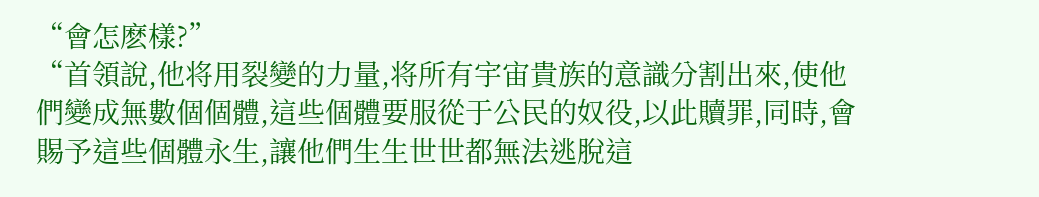“會怎麽樣?”
“首領說,他将用裂變的力量,将所有宇宙貴族的意識分割出來,使他們變成無數個個體,這些個體要服從于公民的奴役,以此贖罪,同時,會賜予這些個體永生,讓他們生生世世都無法逃脫這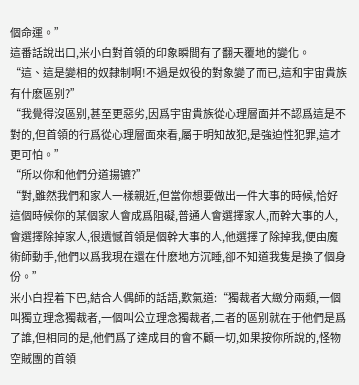個命運。”
這番話說出口,米小白對首領的印象瞬間有了翻天覆地的變化。
“這、這是變相的奴隸制啊!不過是奴役的對象變了而已,這和宇宙貴族有什麽區别?”
“我覺得沒區别,甚至更惡劣,因爲宇宙貴族從心理層面并不認爲這是不對的,但首領的行爲從心理層面來看,屬于明知故犯,是強迫性犯罪,這才更可怕。”
“所以你和他們分道揚镳?”
“對,雖然我們和家人一樣親近,但當你想要做出一件大事的時候,恰好這個時候你的某個家人會成爲阻礙,普通人會選擇家人,而幹大事的人,會選擇除掉家人,很遺憾首領是個幹大事的人,他選擇了除掉我,便由魔術師動手,他們以爲我現在還在什麽地方沉睡,卻不知道我隻是換了個身份。”
米小白捏着下巴,結合人偶師的話語,歎氣道:“獨裁者大緻分兩類,一個叫獨立理念獨裁者,一個叫公立理念獨裁者,二者的區别就在于他們是爲了誰,但相同的是,他們爲了達成目的會不顧一切,如果按你所說的,怪物空賊團的首領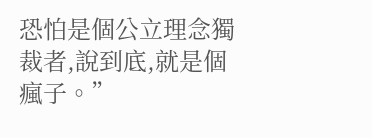恐怕是個公立理念獨裁者,說到底,就是個瘋子。”